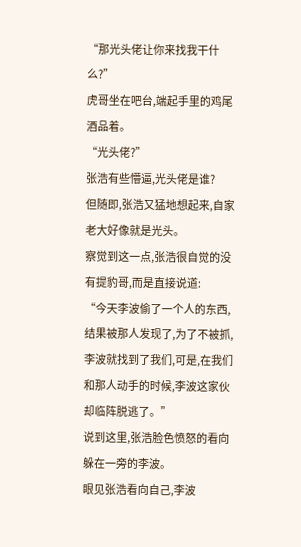“那光头佬让你来找我干什么?”
虎哥坐在吧台,端起手里的鸡尾酒品着。
“光头佬?”
张浩有些懵逼,光头佬是谁?
但随即,张浩又猛地想起来,自家老大好像就是光头。
察觉到这一点,张浩很自觉的没有提豹哥,而是直接说道:
“今天李波偷了一个人的东西,结果被那人发现了,为了不被抓,李波就找到了我们,可是,在我们和那人动手的时候,李波这家伙却临阵脱逃了。”
说到这里,张浩脸色愤怒的看向躲在一旁的李波。
眼见张浩看向自己,李波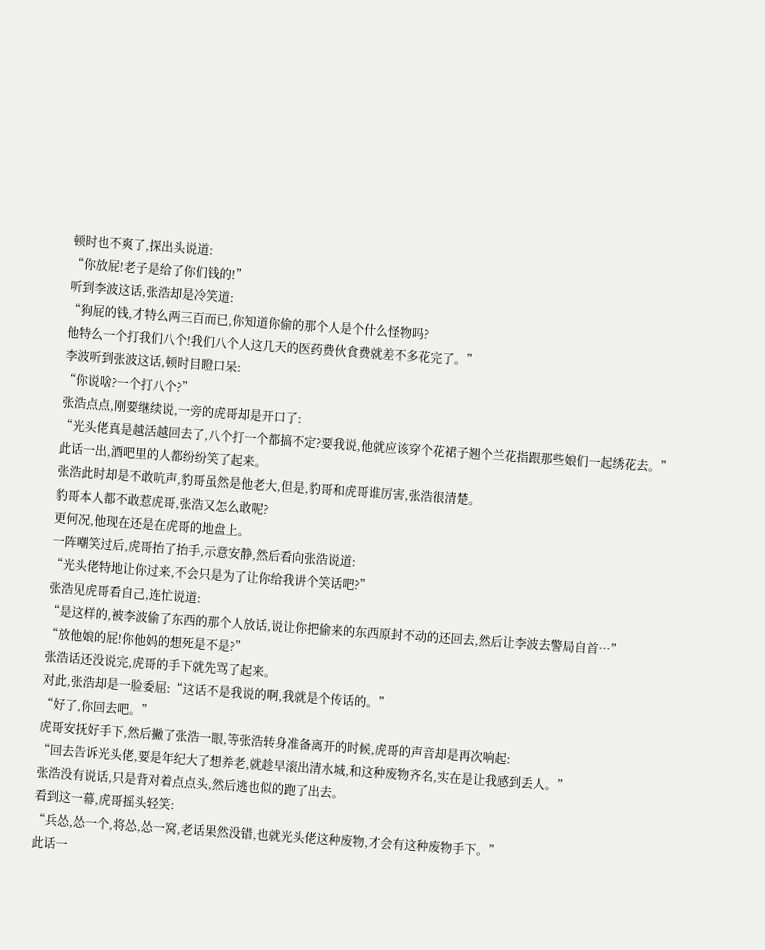顿时也不爽了,探出头说道:
“你放屁!老子是给了你们钱的!”
听到李波这话,张浩却是冷笑道:
“狗屁的钱,才特么两三百而已,你知道你偷的那个人是个什么怪物吗?
他特么一个打我们八个!我们八个人这几天的医药费伙食费就差不多花完了。”
李波听到张波这话,顿时目瞪口呆:
“你说啥?一个打八个?”
张浩点点,刚要继续说,一旁的虎哥却是开口了:
“光头佬真是越活越回去了,八个打一个都搞不定?要我说,他就应该穿个花裙子翘个兰花指跟那些娘们一起绣花去。”
此话一出,酒吧里的人都纷纷笑了起来。
张浩此时却是不敢吭声,豹哥虽然是他老大,但是,豹哥和虎哥谁厉害,张浩很清楚。
豹哥本人都不敢惹虎哥,张浩又怎么敢呢?
更何况,他现在还是在虎哥的地盘上。
一阵嘲笑过后,虎哥抬了抬手,示意安静,然后看向张浩说道:
“光头佬特地让你过来,不会只是为了让你给我讲个笑话吧?”
张浩见虎哥看自己,连忙说道:
“是这样的,被李波偷了东西的那个人放话,说让你把偷来的东西原封不动的还回去,然后让李波去警局自首…”
“放他娘的屁!你他妈的想死是不是?”
张浩话还没说完,虎哥的手下就先骂了起来。
对此,张浩却是一脸委屈:“这话不是我说的啊,我就是个传话的。”
“好了,你回去吧。”
虎哥安抚好手下,然后撇了张浩一眼,等张浩转身准备离开的时候,虎哥的声音却是再次响起:
“回去告诉光头佬,要是年纪大了想养老,就趁早滚出清水城,和这种废物齐名,实在是让我感到丢人。”
张浩没有说话,只是背对着点点头,然后逃也似的跑了出去。
看到这一幕,虎哥摇头轻笑:
“兵怂,怂一个,将怂,怂一窝,老话果然没错,也就光头佬这种废物,才会有这种废物手下。”
此话一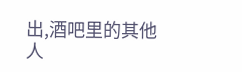出,酒吧里的其他人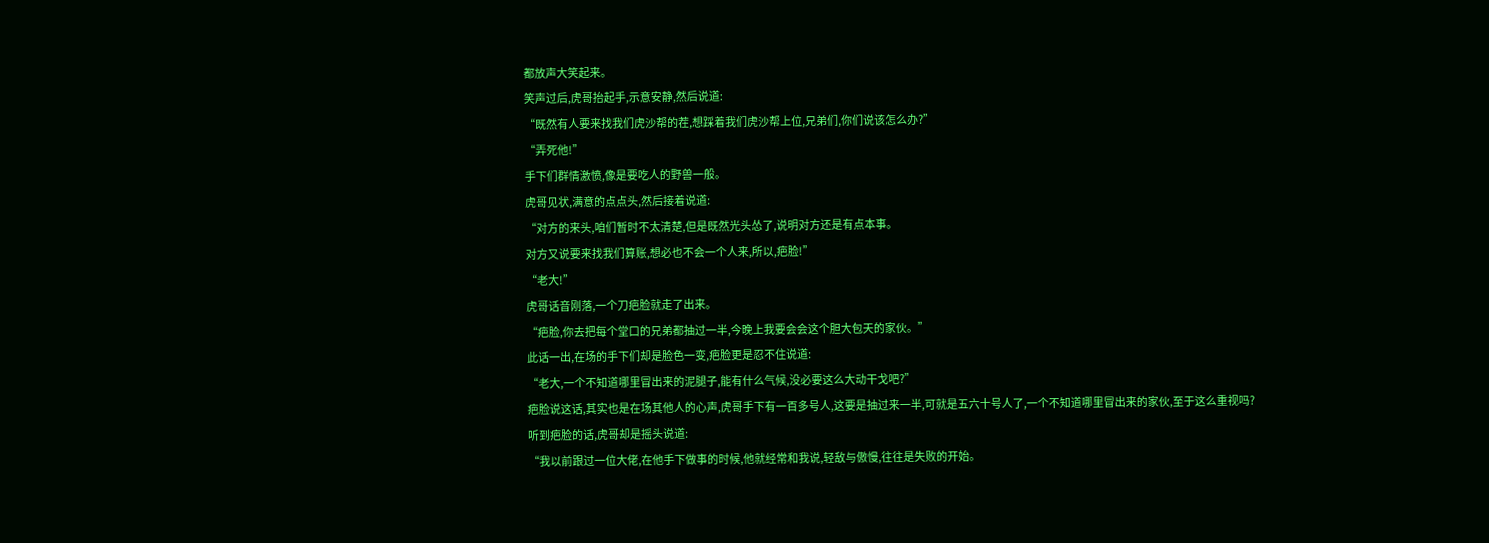都放声大笑起来。
笑声过后,虎哥抬起手,示意安静,然后说道:
“既然有人要来找我们虎沙帮的茬,想踩着我们虎沙帮上位,兄弟们,你们说该怎么办?”
“弄死他!”
手下们群情激愤,像是要吃人的野兽一般。
虎哥见状,满意的点点头,然后接着说道:
“对方的来头,咱们暂时不太清楚,但是既然光头怂了,说明对方还是有点本事。
对方又说要来找我们算账,想必也不会一个人来,所以,疤脸!”
“老大!”
虎哥话音刚落,一个刀疤脸就走了出来。
“疤脸,你去把每个堂口的兄弟都抽过一半,今晚上我要会会这个胆大包天的家伙。”
此话一出,在场的手下们却是脸色一变,疤脸更是忍不住说道:
“老大,一个不知道哪里冒出来的泥腿子,能有什么气候,没必要这么大动干戈吧?”
疤脸说这话,其实也是在场其他人的心声,虎哥手下有一百多号人,这要是抽过来一半,可就是五六十号人了,一个不知道哪里冒出来的家伙,至于这么重视吗?
听到疤脸的话,虎哥却是摇头说道:
“我以前跟过一位大佬,在他手下做事的时候,他就经常和我说,轻敌与傲慢,往往是失败的开始。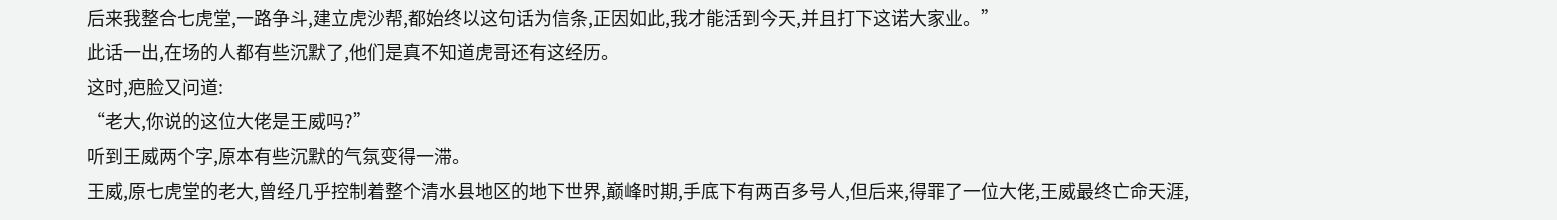后来我整合七虎堂,一路争斗,建立虎沙帮,都始终以这句话为信条,正因如此,我才能活到今天,并且打下这诺大家业。”
此话一出,在场的人都有些沉默了,他们是真不知道虎哥还有这经历。
这时,疤脸又问道:
“老大,你说的这位大佬是王威吗?”
听到王威两个字,原本有些沉默的气氛变得一滞。
王威,原七虎堂的老大,曾经几乎控制着整个清水县地区的地下世界,巅峰时期,手底下有两百多号人,但后来,得罪了一位大佬,王威最终亡命天涯,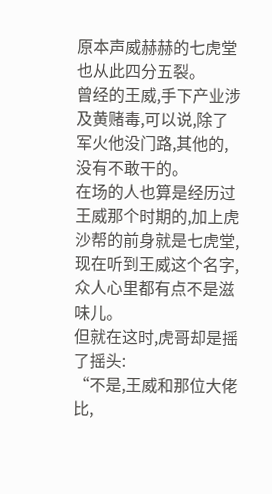原本声威赫赫的七虎堂也从此四分五裂。
曾经的王威,手下产业涉及黄赌毒,可以说,除了军火他没门路,其他的,没有不敢干的。
在场的人也算是经历过王威那个时期的,加上虎沙帮的前身就是七虎堂,现在听到王威这个名字,众人心里都有点不是滋味儿。
但就在这时,虎哥却是摇了摇头:
“不是,王威和那位大佬比,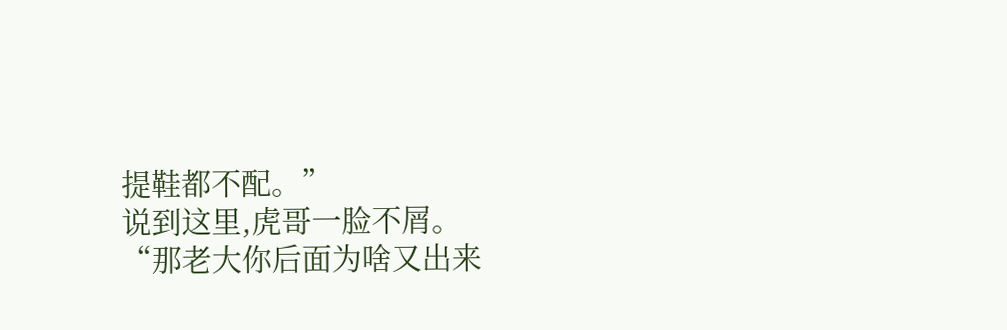提鞋都不配。”
说到这里,虎哥一脸不屑。
“那老大你后面为啥又出来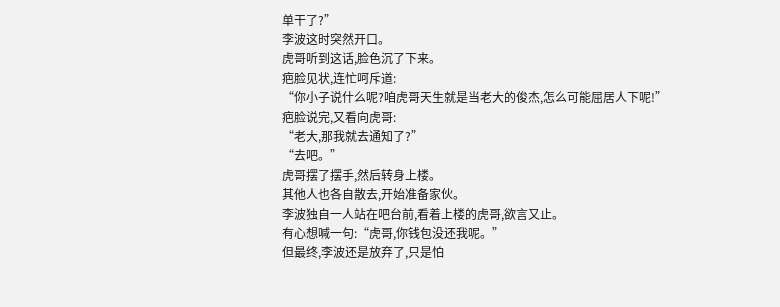单干了?”
李波这时突然开口。
虎哥听到这话,脸色沉了下来。
疤脸见状,连忙呵斥道:
“你小子说什么呢?咱虎哥天生就是当老大的俊杰,怎么可能屈居人下呢!”
疤脸说完,又看向虎哥:
“老大,那我就去通知了?”
“去吧。”
虎哥摆了摆手,然后转身上楼。
其他人也各自散去,开始准备家伙。
李波独自一人站在吧台前,看着上楼的虎哥,欲言又止。
有心想喊一句:“虎哥,你钱包没还我呢。”
但最终,李波还是放弃了,只是怕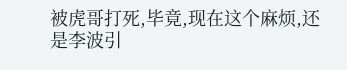被虎哥打死,毕竟,现在这个麻烦,还是李波引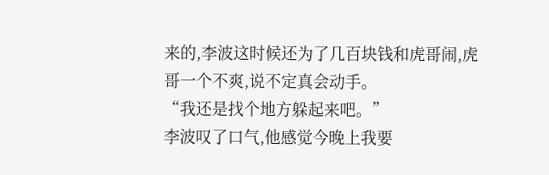来的,李波这时候还为了几百块钱和虎哥闹,虎哥一个不爽,说不定真会动手。
“我还是找个地方躲起来吧。”
李波叹了口气,他感觉今晚上我要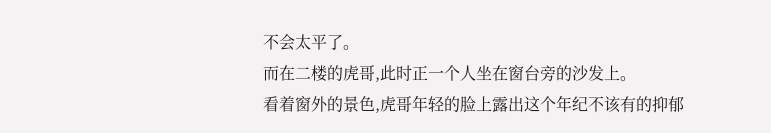不会太平了。
而在二楼的虎哥,此时正一个人坐在窗台旁的沙发上。
看着窗外的景色,虎哥年轻的脸上露出这个年纪不该有的抑郁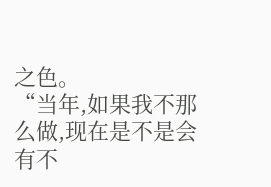之色。
“当年,如果我不那么做,现在是不是会有不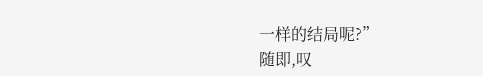一样的结局呢?”
随即,叹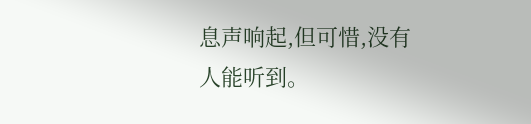息声响起,但可惜,没有人能听到。